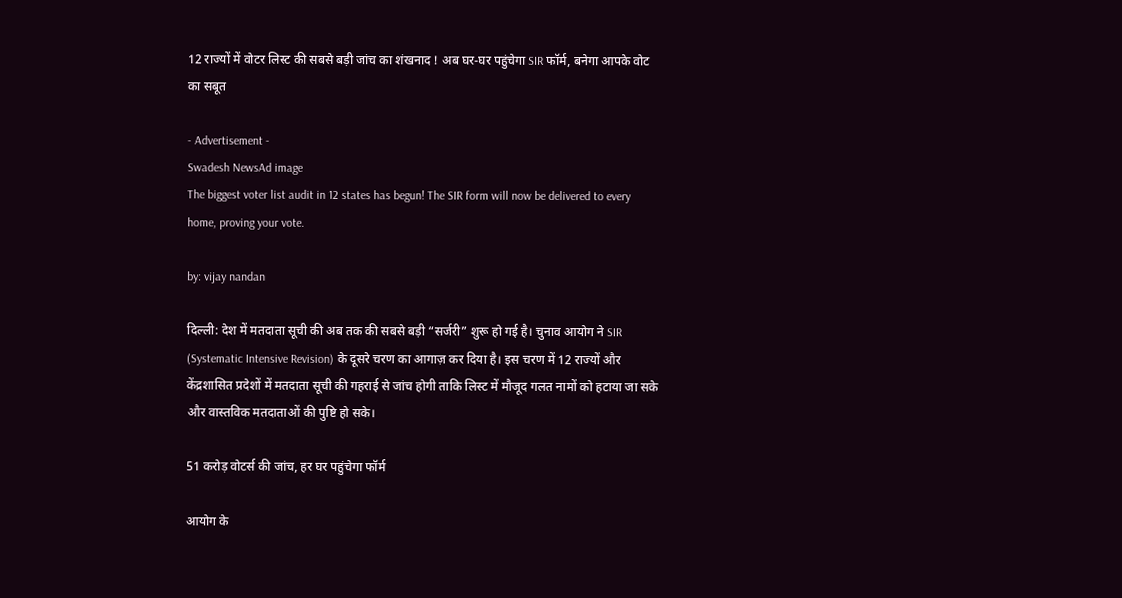12 राज्यों में वोटर लिस्ट की सबसे बड़ी जांच का शंखनाद ! अब घर-घर पहुंचेगा SIR फॉर्म, बनेगा आपके वोट का सबूत

- Advertisement -
Swadesh NewsAd image
The biggest voter list audit in 12 states has begun! The SIR form will now be delivered to every home, proving your vote.

by: vijay nandan

दिल्ली: देश में मतदाता सूची की अब तक की सबसे बड़ी “सर्जरी” शुरू हो गई है। चुनाव आयोग ने SIR (Systematic Intensive Revision) के दूसरे चरण का आगाज़ कर दिया है। इस चरण में 12 राज्यों और केंद्रशासित प्रदेशों में मतदाता सूची की गहराई से जांच होगी ताकि लिस्ट में मौजूद गलत नामों को हटाया जा सके और वास्तविक मतदाताओं की पुष्टि हो सके।

51 करोड़ वोटर्स की जांच, हर घर पहुंचेगा फॉर्म

आयोग के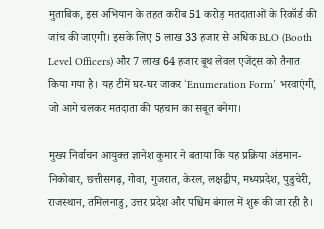मुताबिक, इस अभियान के तहत करीब 51 करोड़ मतदाताओं के रिकॉर्ड की जांच की जाएगी। इसके लिए 5 लाख 33 हजार से अधिक BLO (Booth Level Officers) और 7 लाख 64 हजार बूथ लेवल एजेंट्स को तैनात किया गया है। यह टीमें घर-घर जाकर ‘Enumeration Form’ भरवाएंगी, जो आगे चलकर मतदाता की पहचान का सबूत बनेगा।

मुख्य निर्वाचन आयुक्त ज्ञानेश कुमार ने बताया कि यह प्रक्रिया अंडमान-निकोबार, छत्तीसगढ़, गोवा, गुजरात, केरल, लक्षद्वीप, मध्यप्रदेश, पुडुचेरी, राजस्थान, तमिलनाडु, उत्तर प्रदेश और पश्चिम बंगाल में शुरू की जा रही है।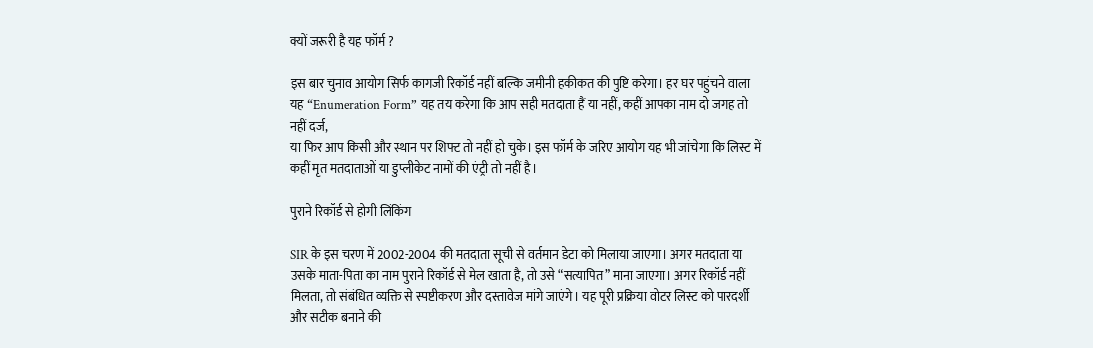क्यों जरूरी है यह फॉर्म ?

इस बार चुनाव आयोग सिर्फ कागजी रिकॉर्ड नहीं बल्कि जमीनी हकीकत की पुष्टि करेगा। हर घर पहुंचने वाला यह “Enumeration Form” यह तय करेगा कि आप सही मतदाता हैं या नहीं, कहीं आपका नाम दो जगह तो नहीं दर्ज,
या फिर आप किसी और स्थान पर शिफ्ट तो नहीं हो चुके। इस फॉर्म के जरिए आयोग यह भी जांचेगा कि लिस्ट में कहीं मृत मतदाताओं या डुप्लीकेट नामों की एंट्री तो नहीं है।

पुराने रिकॉर्ड से होगी लिंकिंग

SIR के इस चरण में 2002-2004 की मतदाता सूची से वर्तमान डेटा को मिलाया जाएगा। अगर मतदाता या उसके माता-पिता का नाम पुराने रिकॉर्ड से मेल खाता है, तो उसे “सत्यापित” माना जाएगा। अगर रिकॉर्ड नहीं मिलता, तो संबंधित व्यक्ति से स्पष्टीकरण और दस्तावेज मांगे जाएंगे। यह पूरी प्रक्रिया वोटर लिस्ट को पारदर्शी और सटीक बनाने की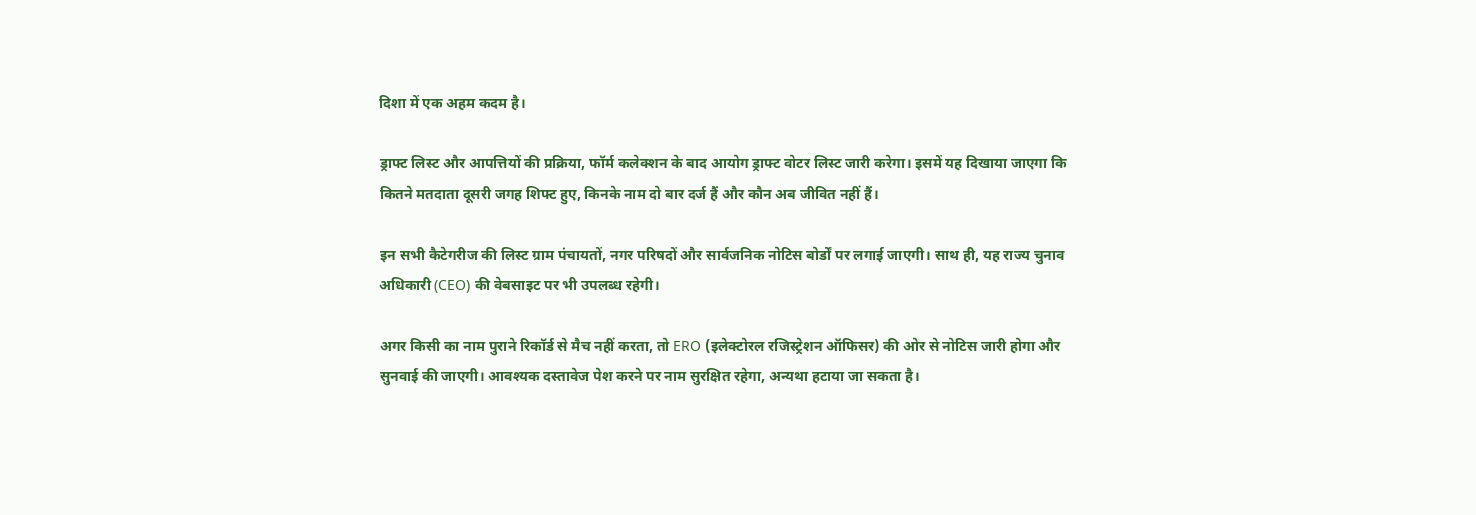दिशा में एक अहम कदम है।

ड्राफ्ट लिस्ट और आपत्तियों की प्रक्रिया, फॉर्म कलेक्शन के बाद आयोग ड्राफ्ट वोटर लिस्ट जारी करेगा। इसमें यह दिखाया जाएगा कि कितने मतदाता दूसरी जगह शिफ्ट हुए, किनके नाम दो बार दर्ज हैं और कौन अब जीवित नहीं हैं।

इन सभी कैटेगरीज की लिस्ट ग्राम पंचायतों, नगर परिषदों और सार्वजनिक नोटिस बोर्डों पर लगाई जाएगी। साथ ही, यह राज्य चुनाव अधिकारी (CEO) की वेबसाइट पर भी उपलब्ध रहेगी।

अगर किसी का नाम पुराने रिकॉर्ड से मैच नहीं करता, तो ERO (इलेक्टोरल रजिस्ट्रेशन ऑफिसर) की ओर से नोटिस जारी होगा और सुनवाई की जाएगी। आवश्यक दस्तावेज पेश करने पर नाम सुरक्षित रहेगा, अन्यथा हटाया जा सकता है।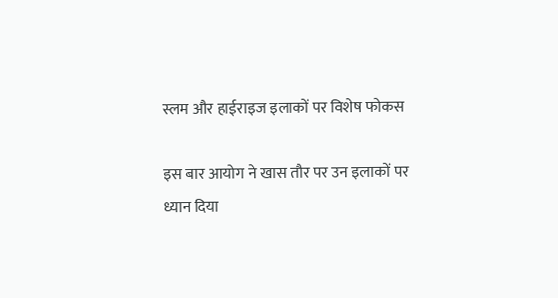स्लम और हाईराइज इलाकों पर विशेष फोकस

इस बार आयोग ने खास तौर पर उन इलाकों पर ध्यान दिया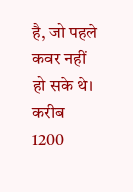है, जो पहले कवर नहीं हो सके थे।
करीब 1200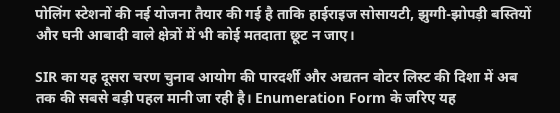पोलिंग स्टेशनों की नई योजना तैयार की गई है ताकि हाईराइज सोसायटी, झुग्गी-झोपड़ी बस्तियों और घनी आबादी वाले क्षेत्रों में भी कोई मतदाता छूट न जाए।

SIR का यह दूसरा चरण चुनाव आयोग की पारदर्शी और अद्यतन वोटर लिस्ट की दिशा में अब तक की सबसे बड़ी पहल मानी जा रही है। Enumeration Form के जरिए यह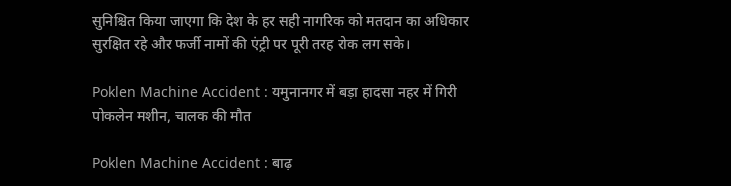सुनिश्चित किया जाएगा कि देश के हर सही नागरिक को मतदान का अधिकार सुरक्षित रहे और फर्जी नामों की एंट्री पर पूरी तरह रोक लग सके।

Poklen Machine Accident : यमुनानगर में बड़ा हादसा नहर में गिरी पोकलेन मशीन, चालक की मौत

Poklen Machine Accident : बाढ़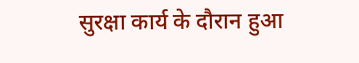सुरक्षा कार्य के दौरान हुआ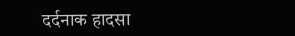दर्दनाक हादसा